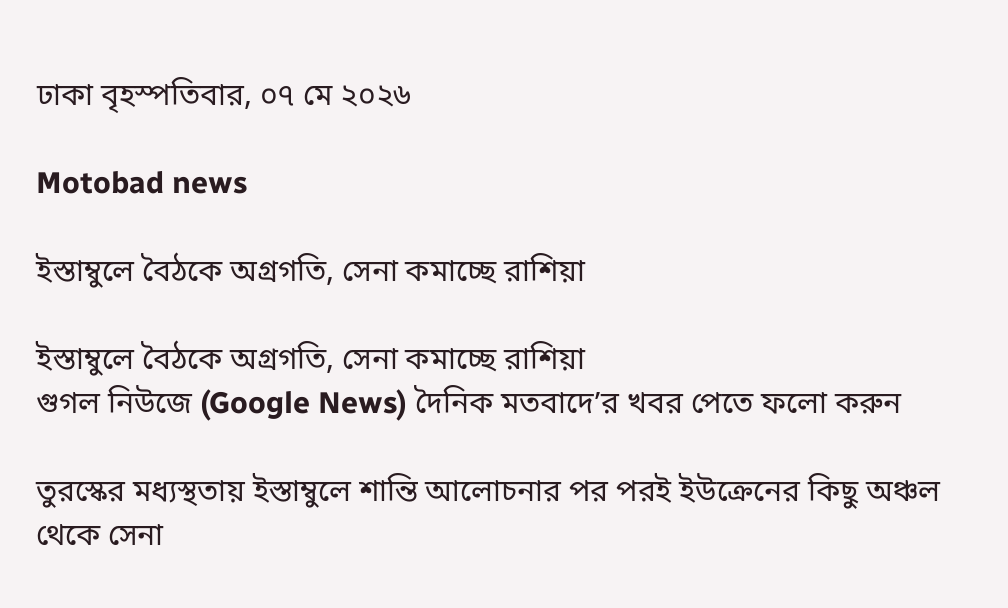ঢাকা বৃহস্পতিবার, ০৭ মে ২০২৬

Motobad news

ইস্তাম্বুলে বৈঠকে অগ্রগতি, সেনা কমাচ্ছে রাশিয়া

ইস্তাম্বুলে বৈঠকে অগ্রগতি, সেনা কমাচ্ছে রাশিয়া
গুগল নিউজে (Google News) দৈনিক মতবাদে’র খবর পেতে ফলো করুন

তুরস্কের মধ্যস্থতায় ইস্তাম্বুলে শান্তি আলোচনার পর পরই ইউক্রেনের কিছু অঞ্চল থেকে সেনা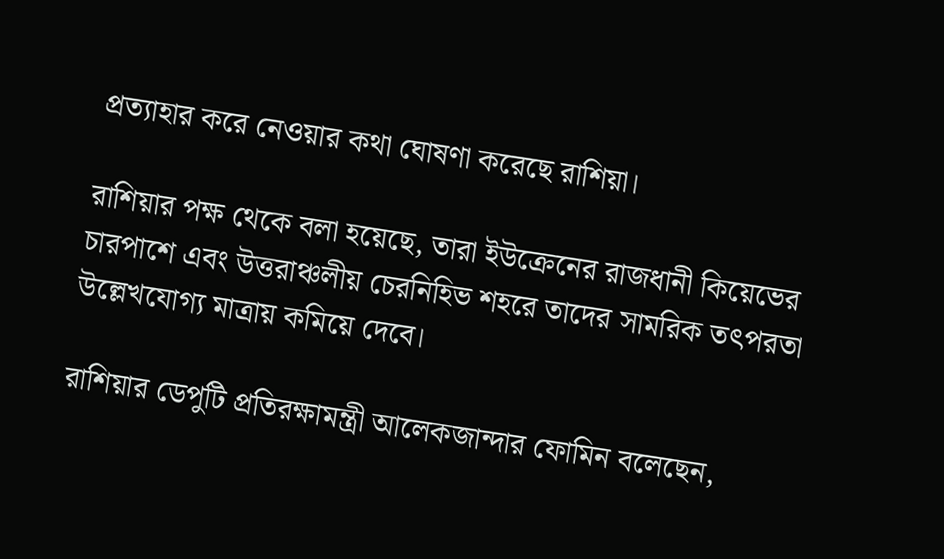প্রত্যাহার করে নেওয়ার কথা ঘোষণা করেছে রাশিয়া।

রাশিয়ার পক্ষ থেকে বলা হয়েছে, তারা ইউক্রেনের রাজধানী কিয়েভের চারপাশে এবং উত্তরাঞ্চলীয় চেরনিহিভ শহরে তাদের সামরিক তৎপরতা উল্লেখযোগ্য মাত্রায় কমিয়ে দেবে।

রাশিয়ার ডেপুটি প্রতিরক্ষামন্ত্রী আলেকজান্দার ফোমিন বলেছেন,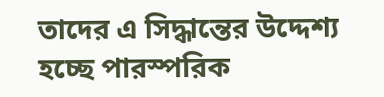তাদের এ সিদ্ধান্তের উদ্দেশ্য হচ্ছে পারস্পরিক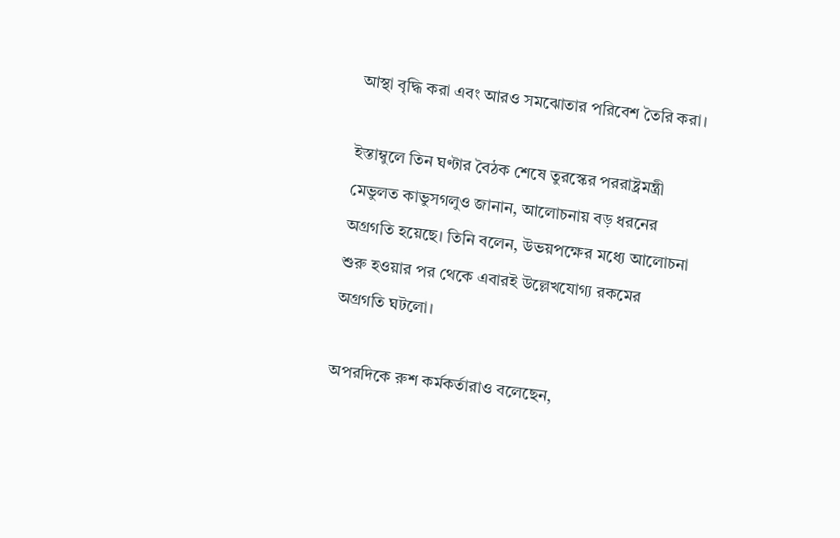আস্থা বৃদ্ধি করা এবং আরও সমঝোতার পরিবেশ তৈরি করা।

ইস্তাম্বুলে তিন ঘণ্টার বৈঠক শেষে তুরস্কের পররাষ্ট্রমন্ত্রী মেভুলত কাভুসগলুও জানান, আলোচনায় বড় ধরনের অগ্রগতি হয়েছে। তিনি বলেন, উভয়পক্ষের মধ্যে আলোচনা শুরু হওয়ার পর থেকে এবারই উল্লেখযোগ্য রকমের অগ্রগতি ঘটলো।

অপরদিকে রুশ কর্মকর্তারাও বলেছেন,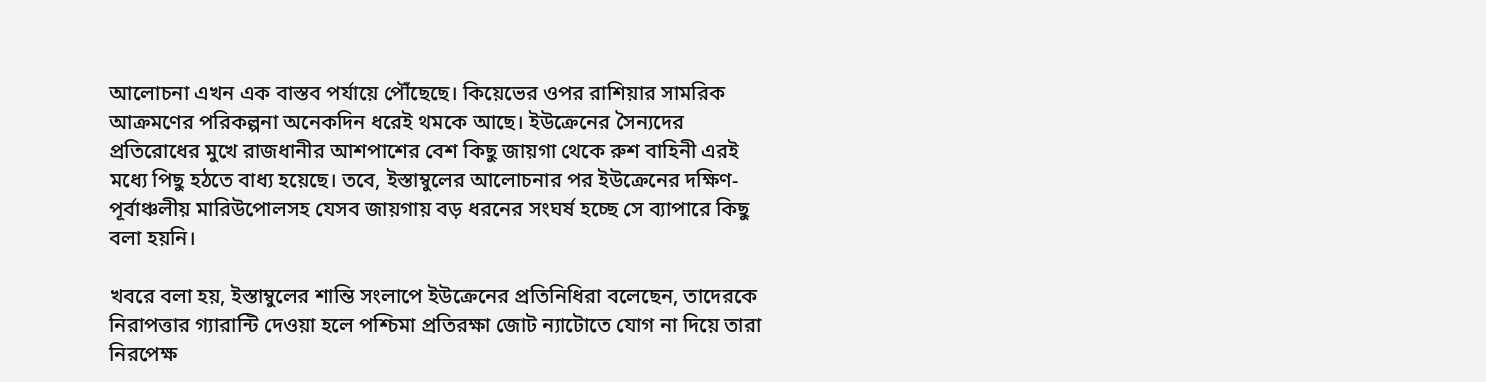আলোচনা এখন এক বাস্তব পর্যায়ে পৌঁছেছে। কিয়েভের ওপর রাশিয়ার সামরিক আক্রমণের পরিকল্পনা অনেকদিন ধরেই থমকে আছে। ইউক্রেনের সৈন্যদের প্রতিরোধের মুখে রাজধানীর আশপাশের বেশ কিছু জায়গা থেকে রুশ বাহিনী এরই মধ্যে পিছু হঠতে বাধ্য হয়েছে। তবে, ইস্তাম্বুলের আলোচনার পর ইউক্রেনের দক্ষিণ-পূর্বাঞ্চলীয় মারিউপোলসহ যেসব জায়গায় বড় ধরনের সংঘর্ষ হচ্ছে সে ব্যাপারে কিছু বলা হয়নি।

খবরে বলা হয়, ইস্তাম্বুলের শান্তি সংলাপে ইউক্রেনের প্রতিনিধিরা বলেছেন, তাদেরকে নিরাপত্তার গ্যারান্টি দেওয়া হলে পশ্চিমা প্রতিরক্ষা জোট ন্যাটোতে যোগ না দিয়ে তারা নিরপেক্ষ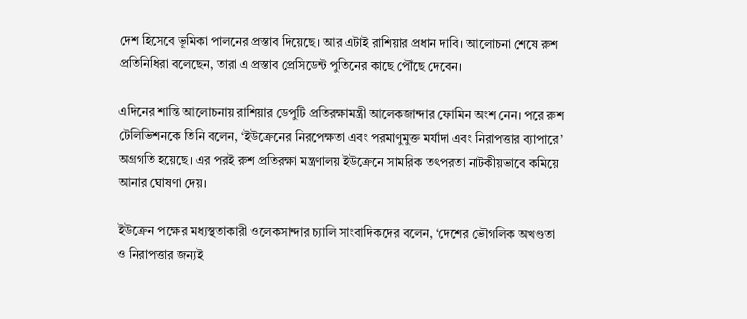দেশ হিসেবে ভূমিকা পালনের প্রস্তাব দিয়েছে। আর এটাই রাশিয়ার প্রধান দাবি। আলোচনা শেষে রুশ প্রতিনিধিরা বলেছেন, তারা এ প্রস্তাব প্রেসিডেন্ট পুতিনের কাছে পৌঁছে দেবেন।

এদিনের শান্তি আলোচনায় রাশিয়ার ডেপুটি প্রতিরক্ষামন্ত্রী আলেকজান্দার ফোমিন অংশ নেন। পরে রুশ টেলিভিশনকে তিনি বলেন, ‘ইউক্রেনের নিরপেক্ষতা এবং পরমাণুমুক্ত মর্যাদা এবং নিরাপত্তার ব্যাপারে’ অগ্রগতি হয়েছে। এর পরই রুশ প্রতিরক্ষা মন্ত্রণালয় ইউক্রেনে সামরিক তৎপরতা নাটকীয়ভাবে কমিয়ে আনার ঘোষণা দেয়।

ইউক্রেন পক্ষের মধ্যস্থতাকারী ওলেকসান্দার চ্যালি সাংবাদিকদের বলেন, ‘দেশের ভৌগলিক অখণ্ডতা ও নিরাপত্তার জন্যই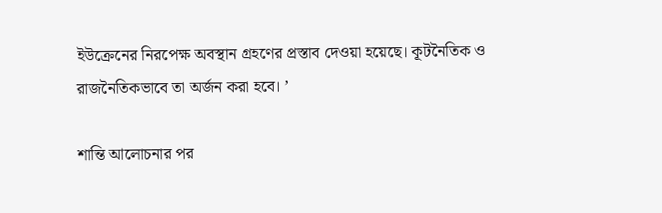ইউক্রেনের নিরপেক্ষ অবস্থান গ্রহণের প্রস্তাব দেওয়া হয়েছে। কূটনৈতিক ও রাজনৈতিকভাবে তা অর্জন করা হবে। ’

শান্তি আলোচনার পর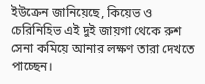ইউক্রেন জানিয়েছে, কিয়েভ ও চেরিনিহিভ এই দুই জায়গা থেকে রুশ সেনা কমিয়ে আনার লক্ষণ তারা দেখতে পাচ্ছেন।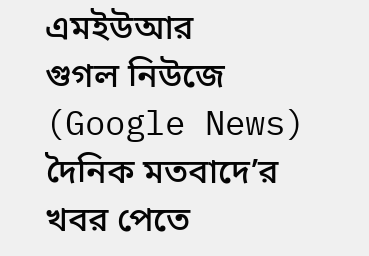এমইউআর
গুগল নিউজে (Google News) দৈনিক মতবাদে’র খবর পেতে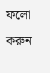ফলো করুন